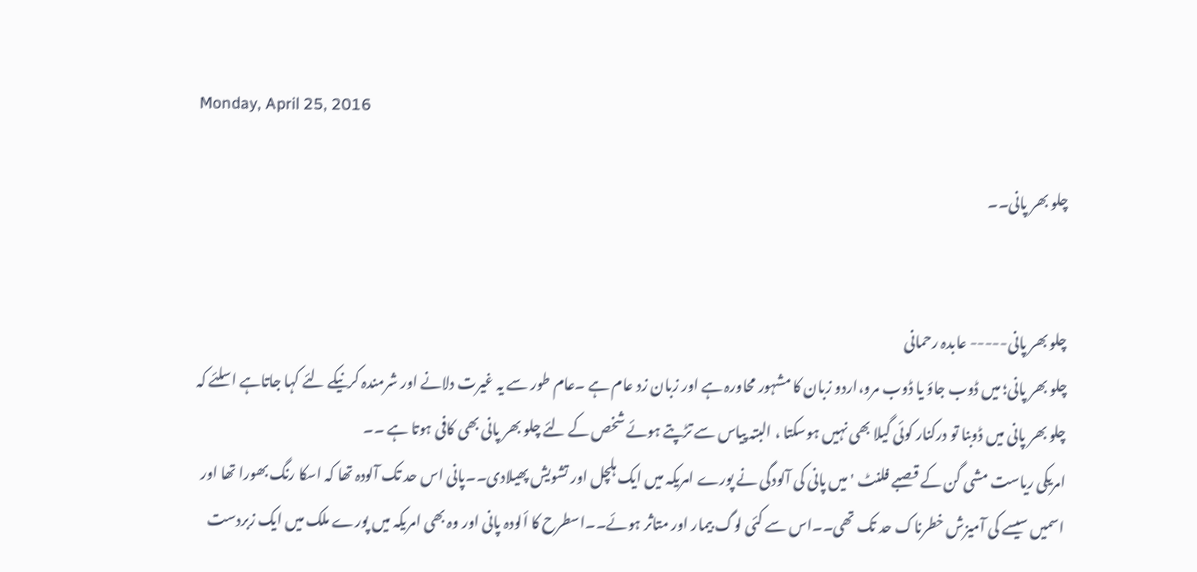Monday, April 25, 2016

چلو بھر پانی۔۔


چلو بھر پانی----- عابدہ رحمانی
چلو بھر پانی؛ میں ڈوب جاؤ یا ڈوب مرو،اردو زبان کا مشہور محاورہ ہے اور زبان زد عام ہے ۔عام طور سے یہ غیرت دلانے اور شرمندہ کرنیکے لئے کہا جاتاہے اسلئے کہ چلو بھر پانی میں ڈوبنا تو درکنار کوئی گیلا بھی نہیں ہوسکتا ، البتہ پیاس سے تڑپتے ہوئے شخص کے لئے چلو بھر پانی بھی کافی ہوتا ہے ۔۔
امریکی ریاست مشی گن کے قصبے فلنٹ ' میں پانی کی آلودگی نے پورے امریکہ میں ایک ہلچل اور تشویش پھیلادی۔۔پانی اس حد تک آلودہ تھا کہ اسکا رنگ بھورا تھا اور اسمیں سیسے کی آمیزش خطرناک حد تک تھی۔۔اس سے کئی لوگ بیمار اور متاثر ہوئے۔۔اسطرح کا ألودہ پانی اور وہ بھی امریکہ میں پورے ملک میں ایک زبردست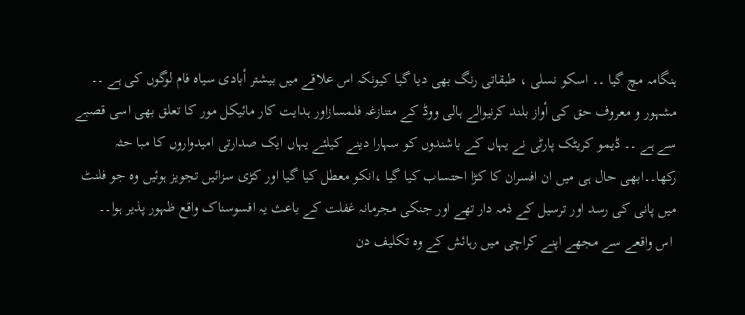ہنگامہ مچ گیا ۔۔ اسکو نسلی ، طبقاتی رنگ بھی دیا گیا کیونکہ اس علاقے میں بیشتر أبادی سیاہ فام لوگوں کی ہے ۔۔ مشہور و معروف حق کی أواز بلند کرنیوالے ہالی ووڈ کے متنازغہ فلمسازاور ہدایت کار مائیکل مور کا تعلق بھی اسی قصبے سے ہے ۔۔ ڈیمو کریٹک پارٹی نے یہاں کے باشندوں کو سہارا دینے کیلئے یہاں ایک صدارتی امیدواروں کا مبا حثہ رکھا۔۔ابھی حال ہی میں ان افسران کا کڑا احتساب کیا گیا ،انکو معطل کیا گیا اور کڑی سزائیں تجویز ہوئیں وہ جو فلنٹ میں پانی کی رسد اور ترسیل کے ذمہ دار تھے اور جنکی مجرمانہ غفلت کے باعث یہ افسوسناک واقع ظہور پذیر ہوا۔۔
 اس واقعے سے مجھے اپنے کراچی میں رہائش کے وہ تکلیف دن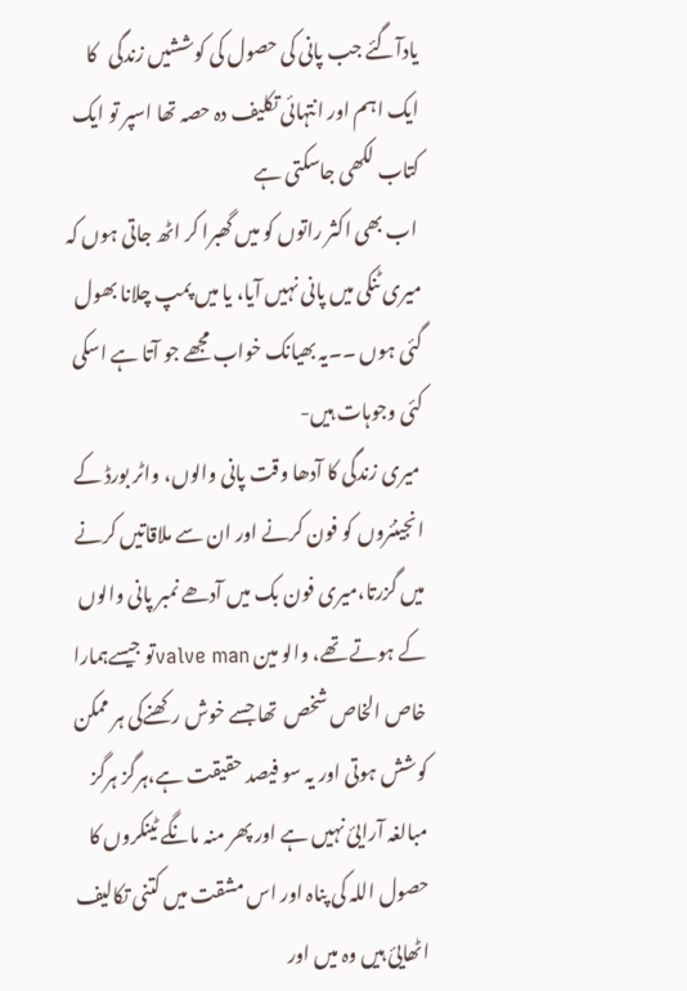یادآگئے جب پانی کی حصول کی کوششیں زندگی   کا ایک اہم اور انتہائی تکلیف دہ حصہ تھا اسپر تو ایک کتاب لکھی جاسکتی ہے
 اب بھی اکثر راتوں کو میں گھبرا کر اٹھ جاتی ہوں کہ میری ٹنکی میں پانی نہیں آیا، یا میں پمپ چلانا بھول گئی ہوں ۔۔یہ بھیانک خواب مجھے جو آتا ہے اسکی کئی وجوہات ہیں-
 میری زندگی کا آدھا وقت پانی والوں، واٹر بورڈ کے انجینئروں کو فون کرنے اور ان سے ملاقاتیں کرنے میں گزرتا،میری فون بک میں آدھے نمبر پانی والوں کے ہوتے تھے، والو مین valve manتو جیسےہمارا خاص الخاص شخص  تھا جسے خوش رکھنےکی ہر ممکن کوشش ہوتی اور یہ سو فیصد حقیقت ہے،ہرگز ہرگز مبالغہ آرایئ نہیں ہے اور پھر منہ مانگے ٹینکروں کا حصول اللہ کی پناہ اور اس مشقت میں کتنی تکالیف اٹھایئ ہیں وہ میں اور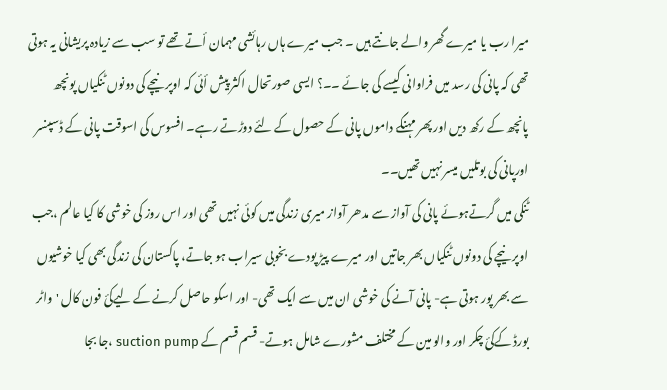میرا رب یا میرے گھر والے جانتے ہیں ۔ جب میرے ہاں رہائشی مہمان أتے تھے تو سب سے زیادہ پریشانی یہ ہوتی تھی کہ پانی کی رسد میں فراوانی کیسے کی جائے ۔۔؟ ایسی صورتحال اکثر پیش أئی کہ اوپر نیچے کی دونوں ٹنکیاں پونچھ پانچھ کے رکھ دیں اور پھر مہنگے داموں پانی کے حصول کے لئے دوڑتے رہے۔ افسوس کی اسوقت پانی کے ڈسپنسر اورپانی کی بوتلیں میسر نہیں تھیں۔۔
ٹنکی میں گرتےہوئے پانی کی آواز سے مدھر آواز میری زندگی میں کوئی نہیں تھی اور اس روز کی خوشی کا کیا عالم ،جب اوپر نیچے کی دونوں ٹنکیاں بھر جاتیں اور میرے پیڑ پودے بخوبی سیراب ہو جاتے، پاکستان کی زندگی بھی کیا خوشیوں سے بھر پور ہوتی ہے- پانی آنے کی خوشی ان میں سے ایک تھی- اور اسکو حاصل کرنے کے لیےکئ فون کال 'واٹر بورڈ کےکئ چکر اور والو مین کے مختلف مشورے شامل ہوتے- قسم قسم کے suction pump ،جا بجا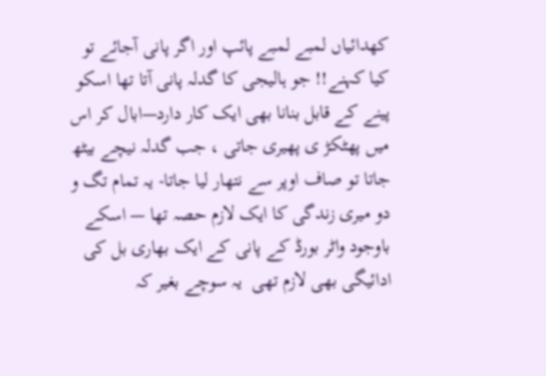کھدائیاں لمبے لمبے پائپ اور اگر پانی آجائے تو کیا کہنے!! جو ہالیجی کا گدلہ پانی آتا تھا اسکو پینے کے قابل بنانا بھی ایک کار دارد—ابال کر اس میں پھٹکڑ ی پھیری جاتی ، جب گدلہ نیچے بیٹھ جاتا تو صاف اوپر سے نتھار لیا جاتا- یہ تمام تگ و دو میری زندگی کا ایک لازم حصہ تھا — اسکے باوجود واٹر بورڈ کے پانی کے ایک بھاری بل کی ادائیگی بھی لازم تھی  یہ سوچے بغیر کہ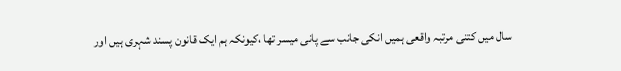سال میں کتنی مرتبہ واقعی ہمیں انکی جانب سے پانی میسر تھا ،کیونکہ ہم ایک قانون پسند شہری ہیں اور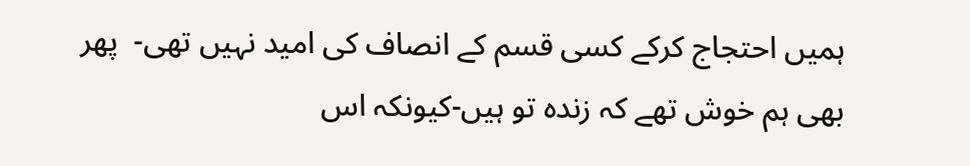ہمیں احتجاج کرکے کسی قسم کے انصاف کی امید نہیں تھی-  پھر بھی ہم خوش تھے کہ زندہ تو ہیں-کیونکہ اس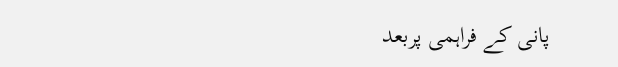پانی کے فراہمی پربعد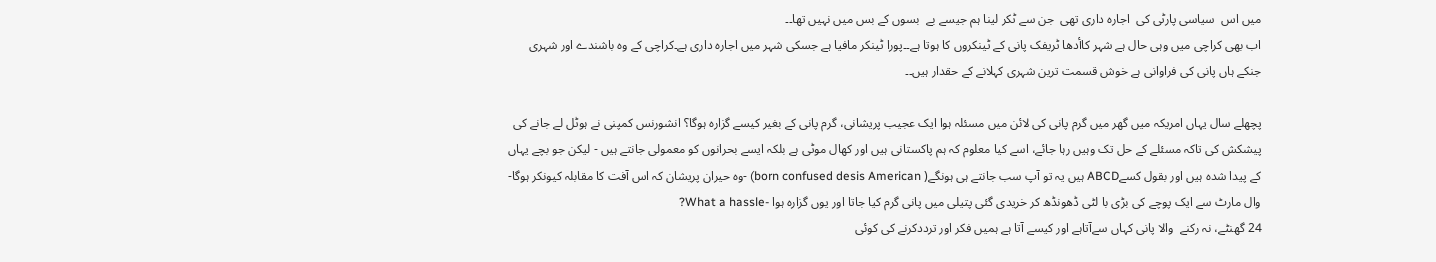میں اس  سیاسی پارٹی کی  اجارہ داری تھی  جن سے ٹکر لینا ہم جیسے بے  بسوں کے بس میں نہیں تھا۔۔
اب بھی کراچی میں وہی حال ہے شہر کاأدھا ٹریفک پانی کے ٹینکروں کا ہوتا ہے۔۔پورا ٹینکر مافیا ہے جسکی شہر میں اجارہ داری ہے۔کراچی کے وہ باشندے اور شہری جنکے ہاں پانی کی فراوانی ہے خوش قسمت ترین شہری کہلانے کے حقدار ہیں۔۔

پچھلے سال یہاں امریکہ میں گھر میں گرم پانی کی لائن میں مسئلہ ہوا ایک عجیب پریشانی، گرم پانی کے بغیر کیسے گزارہ ہوگا؟ انشورنس کمپنی نے ہوٹل لے جانے کی پیشکش کی تاکہ مسئلے کے حل تک وہیں رہا جائے، اسے کیا معلوم کہ ہم پاکستانی ہیں اور کھال موٹی ہے بلکہ ایسے بحرانوں کو معمولی جانتے ہیں - لیکن جو بچے یہاں کے پیدا شدہ ہیں اور بقول کسےABCD ہیں یہ تو آپ سب جانتے ہی ہونگے( born confused desis American) -وہ حیران پریشان کہ اس آفت کا مقابلہ کیونکر ہوگا- وال مارٹ سے ایک پوچے کی بڑی با لٹی ڈھونڈھ کر خریدی گئی پتیلی میں پانی گرم کیا جاتا اور یوں گزارہ ہوا -What a hassle?
24 گھنٹے، نہ رکنے  والا پانی کہاں سےآتاہے اور کیسے آتا ہے ہمیں فکر اور ترددکرنے کی کوئی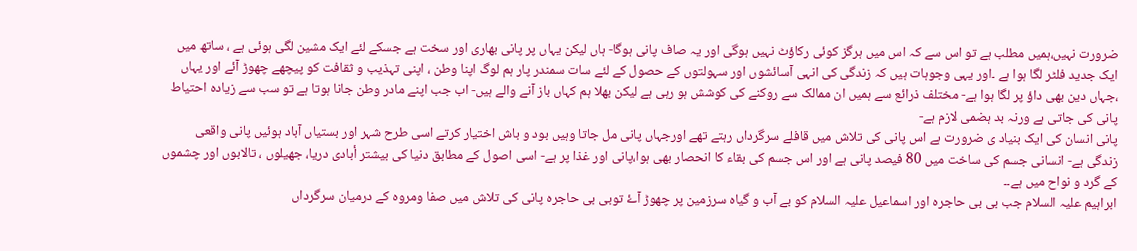ضرورت نہیں،ہمیں مطلب ہے تو اس سے کہ اس میں ہرگز کوئی رکاؤٹ نہیں ہوگی اور یہ صاف پانی ہوگا- ہاں لیکن یہاں پر پانی بھاری اور سخت ہے جسکے لئے ایک مشین لگی ہوئی ہے ، ساتھ میں ایک جدید فلٹر لگا ہوا ہے ۔اور یہی وجوہات ہیں کہ زندگی کی انہی آسائشوں اور سہولتوں کے حصول کے لئے سات سمندر پار ہم لوگ اپنا وطن ، اپنی تہذیب و ثقافت کو پیچھے چھوڑ آئے اور یہاں ،جہاں دین بھی داؤ پر لگا ہوا ہے- مختلف ذرائع سے ہمیں ان ممالک سے روکنے کی کوشش ہو رہی ہے لیکن بھلا ہم کہاں باز آنے والے ہیں- اب جب اپنے مادر وطن جانا ہوتا ہے تو سب سے زیادہ احتیاط پانی کی جاتی ہے ورنہ بد ہضمی لازم ہے-
پانی انسان کی ایک بنیاد ی ضرورت ہے اس پانی کی تلاش میں قافلے سرگرداں رہتے تھے اورجہاں پانی مل جاتا وہیں بود و باش اختیار کرتے اسی طرح شہر اور بستیاں آباد ہوئیں پانی واقعی زندگی ہے- انسانی جسم کی ساخت میں 80 فیصد پانی ہے اور اس جسم کی بقاء کا انحصار بھی ہوا،پانی اور غذا پر ہے- اسی اصول کے مطابق دنیا کی بیشتر أبادی دریا، جھیلوں ، تالابوں اور چشموں کے گرد و نواح میں ہے۔۔
ابراہیم علیہ السلام جب بی بی حاجرہ اور اسماعیل علیہ السلام کو بے آب و گیاہ سرزمین پر چھوڑ آۓ توبی بی حاجرہ پانی کی تلاش میں صفا ومروہ کے درمیان سرگرداں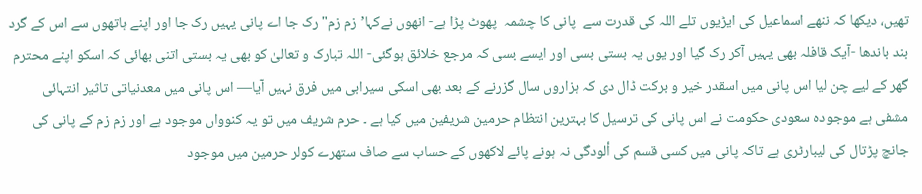تھیں، دیکھا کہ ننھے اسماعیل کی ایڑیوں تلے اللہ کی قدرت سے  پانی کا چشمہ  پھوٹ پڑا ہے- انھوں نےکہا’ زم زم" رک جا اے پانی یہیں رک جا اور اپنے ہاتھوں سے اس کے گرد بند باندھا -آیک قافلہ بھی یہیں آکر رک گیا اور یوں یہ بستی بسی اور ایسے بسی کہ مرجع خلائق ہوگئی- اللہ تبارک و تعالیٰ کو بھی یہ بستی اتنی بھائی کہ اسکو اپنے محترم گھر کے لیے چن لیا اس پانی میں اسقدر خیر و برکت ڈال دی کہ ہزاروں سال گزرنے کے بعد بھی اسکی سیرابی میں فرق نہیں آیا— اس پانی میں معدنیاتی تاثیر انتہائی مشفی ہے موجودہ سعودی حکومت نے اس پانی کی ترسیل کا بہترین انتظام حرمین شریفین میں کیا ہے ۔ حرم شریف میں تو یہ کنوواں موجود ہے اور زم زم کے پانی کی جانچ پڑتال کی لیبارٹری ہے تاکہ پانی میں کسی قسم کی ألودگی نہ ہونے پائے لاکھوں کے حساب سے صاف ستھرے کولر حرمین میں موجود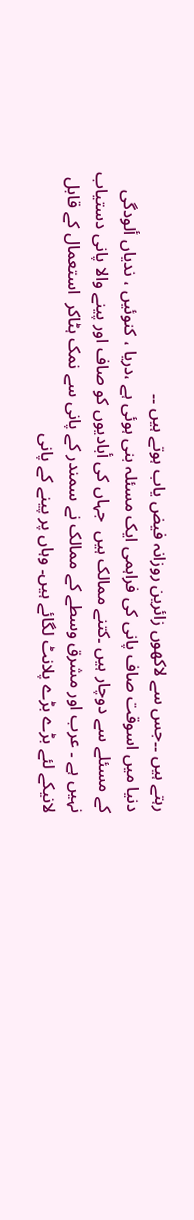رہتے ہیں ۔۔جس سے لاکھوں زائرین روزانہ فیض یاب ہوتے ہیں ۔۔
دنیا میں اسوقت صاف پانی کی فراہمی ایک مسئلہ بنی ہوئی ہے ،دریا ، کنوئیں ، ندیاں ألودگی کے مسئلے سے دوچار ہیں ۔کتنے ممالک ہیں  جہاں کی أبادیوں کو صاف اور پینے والا پانی دستیاب نہیں ہے ۔ عرب اور مشرق وسطے کے ممالک نے سمندر کے پانی سے نمک ہٹاکر  استعمال کے قابل لانیکے لئے بڑے بڑے پلانٹ لگائے ہیں۔ وہاں پر پینے کے پانی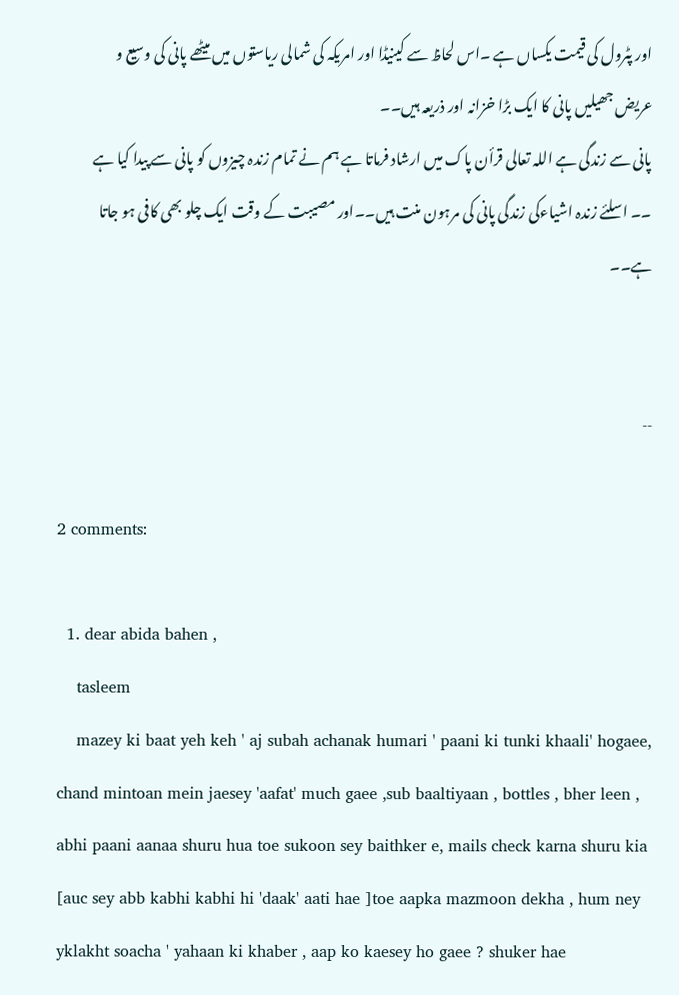اور پٹرول کی قیمت یکساں ہے ۔اس لحاظ سے کینیڈا اور امریکہ کی شمالی ریاستوں میں میٹھے پانی کی وسیع و عریض جھیلیں پانی کا ایک بڑا خزانہ اور ذریعہ ہیں۔۔
پانی سے زندگی ہے اللہ تعالی قرأن پاک میں ارشاد فرماتا ہے ہم نے تمام زندہ چیزوں کو پانی سے پیدا کیا ہے ۔۔ اسلئے زندہ اشیاءکی زندگی پانی کی مرہون منت ہیں۔۔اور مصیبت کے وقت ایک چلو بھی کافی ہو جاتا ہے۔۔


--

2 comments:

  1. dear abida bahen ,
    tasleem
    mazey ki baat yeh keh ' aj subah achanak humari ' paani ki tunki khaali' hogaee, chand mintoan mein jaesey 'aafat' much gaee ,sub baaltiyaan , bottles , bher leen , abhi paani aanaa shuru hua toe sukoon sey baithker e, mails check karna shuru kia [auc sey abb kabhi kabhi hi 'daak' aati hae ]toe aapka mazmoon dekha , hum ney yklakht soacha ' yahaan ki khaber , aap ko kaesey ho gaee ? shuker hae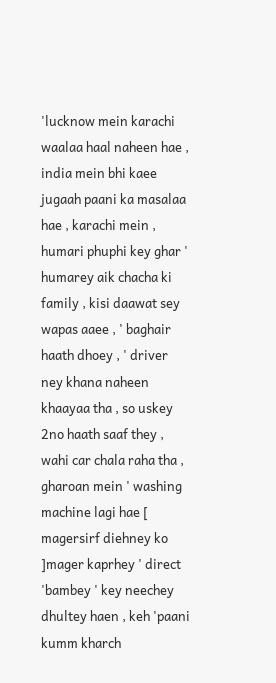'lucknow mein karachi waalaa haal naheen hae , india mein bhi kaee jugaah paani ka masalaa hae , karachi mein , humari phuphi key ghar ' humarey aik chacha ki family , kisi daawat sey wapas aaee , ' baghair haath dhoey , ' driver ney khana naheen khaayaa tha , so uskey 2no haath saaf they , wahi car chala raha tha , gharoan mein ' washing machine lagi hae [ magersirf diehney ko ]mager kaprhey ' direct 'bambey ' key neechey dhultey haen , keh 'paani kumm kharch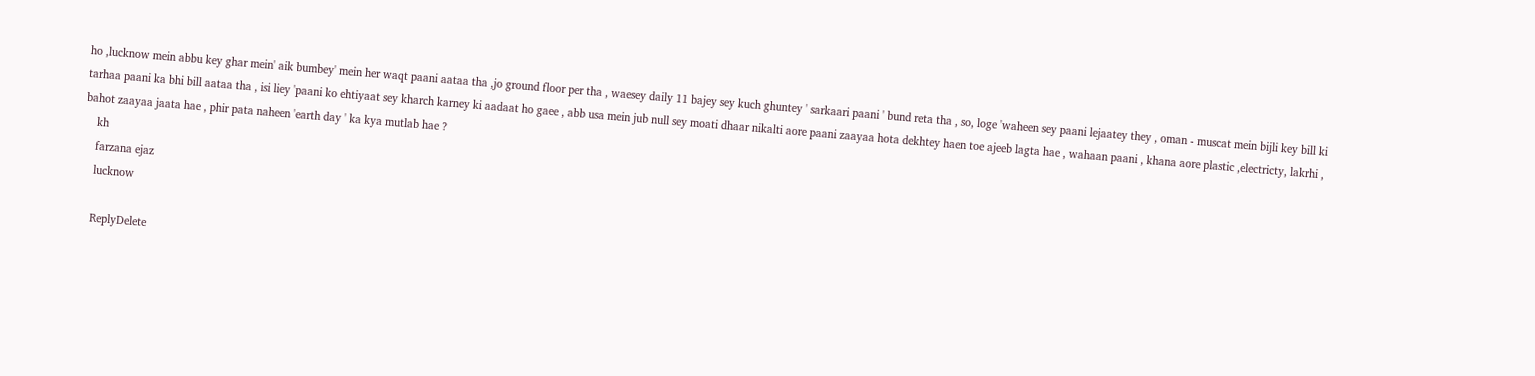ho ,lucknow mein abbu key ghar mein' aik bumbey' mein her waqt paani aataa tha ,jo ground floor per tha , waesey daily 11 bajey sey kuch ghuntey ' sarkaari paani ' bund reta tha , so, loge 'waheen sey paani lejaatey they , oman - muscat mein bijli key bill ki tarhaa paani ka bhi bill aataa tha , isi liey 'paani ko ehtiyaat sey kharch karney ki aadaat ho gaee , abb usa mein jub null sey moati dhaar nikalti aore paani zaayaa hota dekhtey haen toe ajeeb lagta hae , wahaan paani , khana aore plastic ,electricty, lakrhi , bahot zaayaa jaata hae , phir pata naheen 'earth day ' ka kya mutlab hae ?
    kh
    farzana ejaz
    lucknow

    ReplyDelete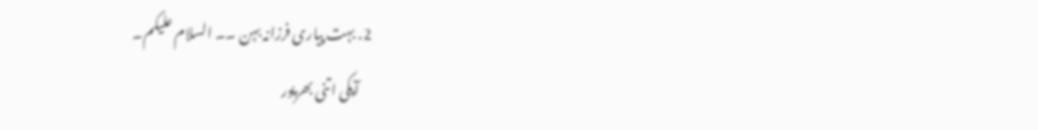2. بہت پیاری فرزانہ بہن ۔۔ السلام علیکم۔
    آپکی اتنی بھرپور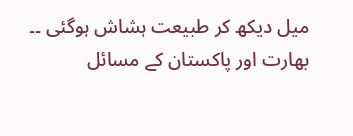میل دیکھ کر طبیعت ہشاش ہوگئی ۔۔ بھارت اور پاکستان کے مسائل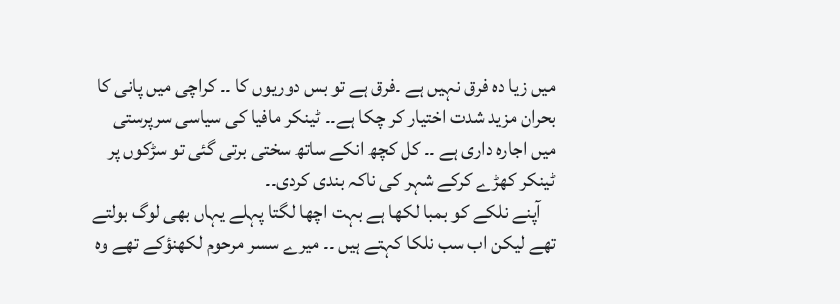میں زیا دہ فرق نہیں ہے ۔فرق ہے تو بس دوریوں کا ۔۔ کراچی میں پانی کا بحران مزید شدت اختیار کر چکا ہے۔۔ ٹینکر مافیا کی سیاسی سرپرستی میں اجارہ داری ہے ۔۔ کل کچھ انکے ساتھ سختی برتی گئی تو سڑکوں پر ٹینکر کھڑے کرکے شہر کی ناکہ بندی کردی۔۔
    آپنے نلکے کو بمبا لکھا ہے بہت اچھا لگتا پہلے یہاں بھی لوگ بولتے تھے لیکن اب سب نلکا کہتے ہیں ۔۔ میرے سسر مرحوم لکھنؤکے تھے وہ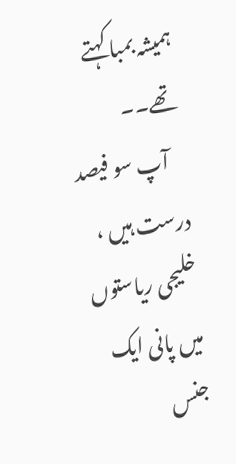ہمیشہ بمبا کہتے تھے۔۔
    آپ سو فیصد درست ہیں ، خلیجی ریاستوں میں پانی ایک جنس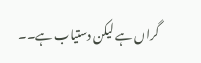گراں ہے لیکن دستیاب ہے۔۔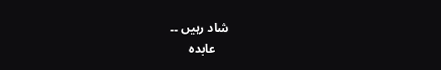شاد رہیں ۔۔
    عابدہ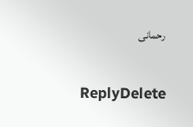رحمانی

    ReplyDelete